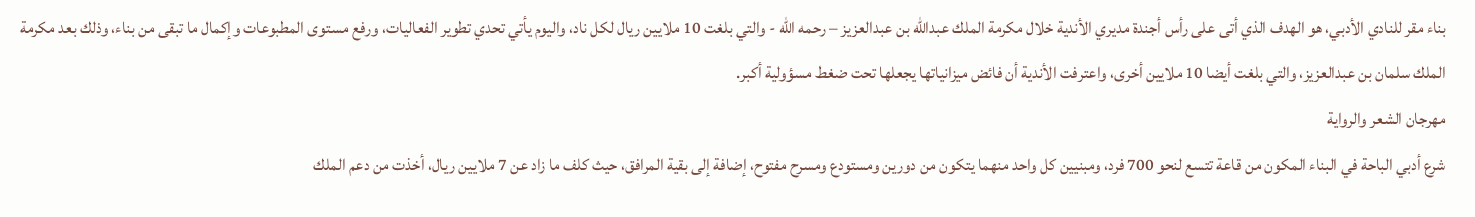بناء مقر للنادي الأدبي، هو الهدف الذي أتى على رأس أجندة مديري الأندية خلال مكرمة الملك عبدالله بن عبدالعزيز – رحمه الله - والتي بلغت 10 ملايين ريال لكل ناد، واليوم يأتي تحدي تطوير الفعاليات، ورفع مستوى المطبوعات وإكمال ما تبقى من بناء، وذلك بعد مكرمة الملك سلمان بن عبدالعزيز، والتي بلغت أيضا 10 ملايين أخرى، واعترفت الأندية أن فائض ميزانياتها يجعلها تحت ضغط مسؤولية أكبر.
مهرجان الشعر والرواية
شرع أدبي الباحة في البناء المكون من قاعة تتسع لنحو 700 فرد، ومبنيين كل واحد منهما يتكون من دورين ومستودع ومسرح مفتوح، إضافة إلى بقية المرافق، حيث كلف ما زاد عن 7 ملايين ريال، أخذت من دعم الملك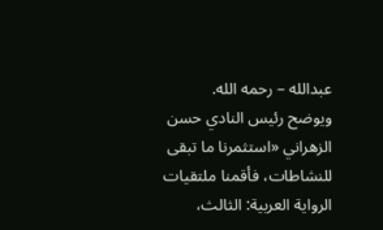عبدالله – رحمه الله.
ويوضح رئيس النادي حسن الزهراني «استثمرنا ما تبقى للنشاطات، فأقمنا ملتقيات الرواية العربية: الثالث،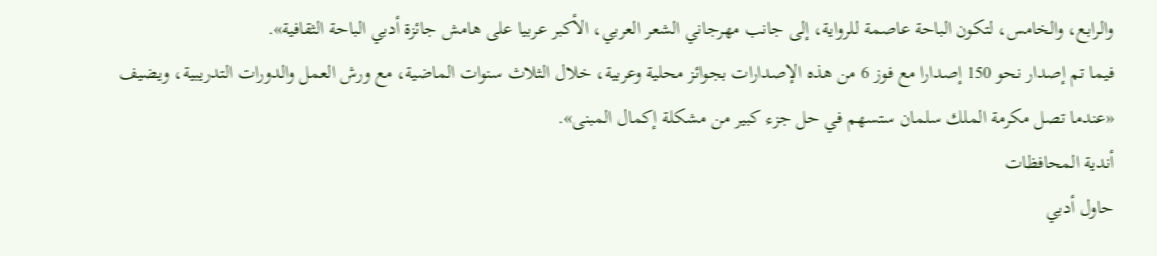والرابع، والخامس، لتكون الباحة عاصمة للرواية، إلى جانب مهرجاني الشعر العربي، الأكبر عربيا على هامش جائزة أدبي الباحة الثقافية».
فيما تم إصدار نحو 150 إصدارا مع فوز 6 من هذه الإصدارات بجوائز محلية وعربية، خلال الثلاث سنوات الماضية، مع ورش العمل والدورات التدريبية، ويضيف «عندما تصل مكرمة الملك سلمان ستسهم في حل جزء كبير من مشكلة إكمال المبنى».
أندية المحافظات
حاول أدبي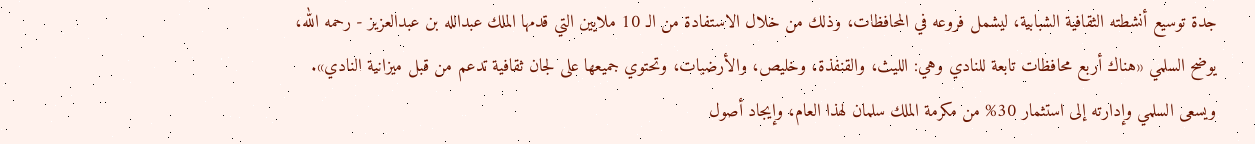جدة توسيع أنشطته الثقافية الشبابية، ليشمل فروعه في المحافظات، وذلك من خلال الاستفادة من الـ 10 ملايين التي قدمها الملك عبدالله بن عبدالعزيز - رحمه الله، يوضح السلمي «هناك أربع محافظات تابعة للنادي وهي: الليث، والقنفذة، وخليص، والأرضيات، وتحتوي جميعها على لجان ثقافية تدعم من قبل ميزانية النادي».
ويسعى السلمي وإدارته إلى استثمار 30% من مكرمة الملك سلمان لهذا العام، وإيجاد أصول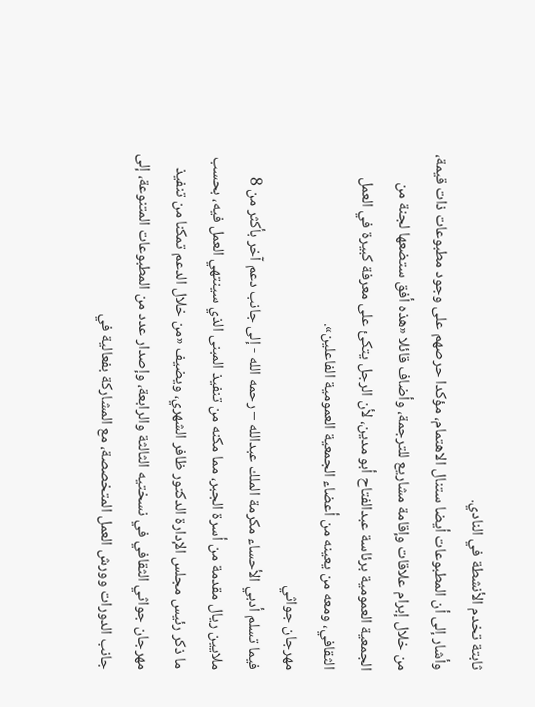ثابتة تخدم الأنشطة في النادي.
وأشار إلى أن المطبوعات أيضا ستنال الاهتمام، مؤكدا حرصهم على وجود مطبوعات ذات قيمة، من خلال إبرام علاقات وإقامة مشاريع للترجمة، وأضاف قائلا «هذه أفق ستضعها لجنة من الجمعية العمومية برئاسة عبدالفتاح أبو مدين، لأن الرجل يتكئ على معرفة كبيرة في العمل الثقافي، ومعه من يعينه من أعضاء الجمعية العمومية الفاعلين».
مهرجان جواثي
فيما تسلم أدبي الأحساء مكرمة الملك عبدالله – رحمه الله - إلى جانب دعم آخر بأكثر من 8 ملايين ريال مقدمة من أسرة الجبر، مما مكنه من تنفيذ المبنى الذي سينتهي العمل فيه، بحسب ما ذكر رئيس مجلس الإدارة الدكتور ظافر الشهري، ويضيف «من خلال الدعم تمكنا من تنفيذ مهرجان جواثي الثقافي في نسختيه الثالثة والرابعة، وإصدار عدد من المطبوعات المتنوعة، إلى جانب الدورات وورش العمل المتخصصة، مع المشاركة بفعالية في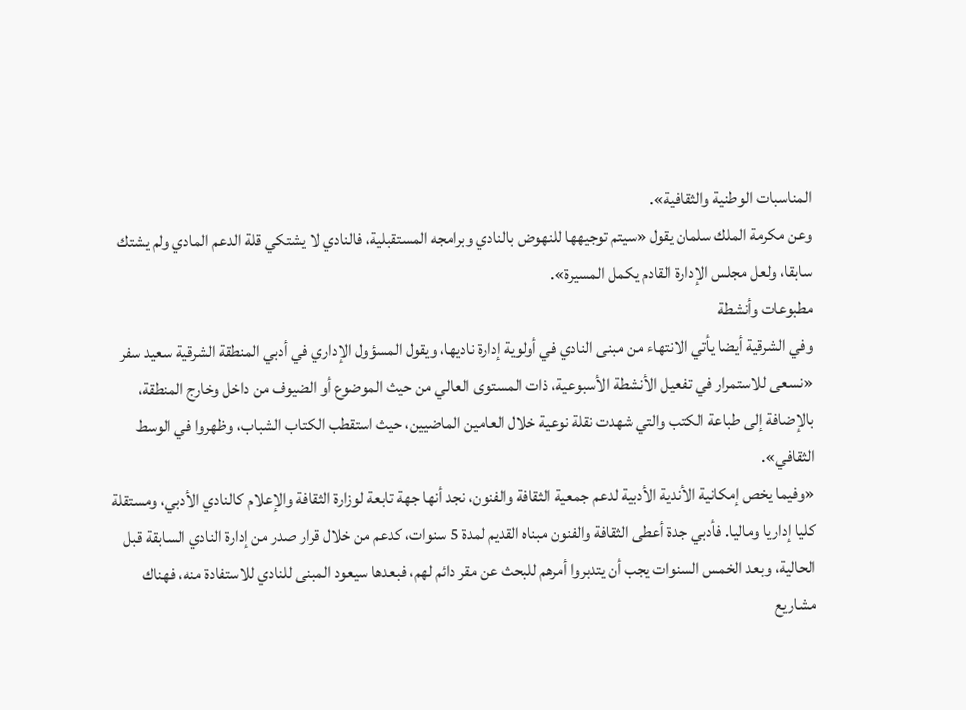المناسبات الوطنية والثقافية».
وعن مكرمة الملك سلمان يقول «سيتم توجيهها للنهوض بالنادي وبرامجه المستقبلية، فالنادي لا يشتكي قلة الدعم المادي ولم يشتك سابقا، ولعل مجلس الإدارة القادم يكمل المسيرة».
مطبوعات وأنشطة
وفي الشرقية أيضا يأتي الانتهاء من مبنى النادي في أولوية إدارة ناديها، ويقول المسؤول الإداري في أدبي المنطقة الشرقية سعيد سفر «نسعى للاستمرار في تفعيل الأنشطة الأسبوعية، ذات المستوى العالي من حيث الموضوع أو الضيوف من داخل وخارج المنطقة، بالإضافة إلى طباعة الكتب والتي شهدت نقلة نوعية خلال العامين الماضيين، حيث استقطب الكتاب الشباب، وظهروا في الوسط الثقافي».
«وفيما يخص إمكانية الأندية الأدبية لدعم جمعية الثقافة والفنون، نجد أنها جهة تابعة لوزارة الثقافة والإعلام كالنادي الأدبي، ومستقلة كليا إداريا وماليا. فأدبي جدة أعطى الثقافة والفنون مبناه القديم لمدة 5 سنوات، كدعم من خلال قرار صدر من إدارة النادي السابقة قبل الحالية، وبعد الخمس السنوات يجب أن يتدبروا أمرهم للبحث عن مقر دائم لهم، فبعدها سيعود المبنى للنادي للاستفادة منه، فهناك مشاريع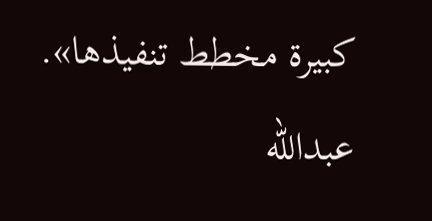كبيرة مخطط تنفيذها».
عبدالله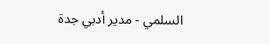السلمي - مدير أدبي جدة